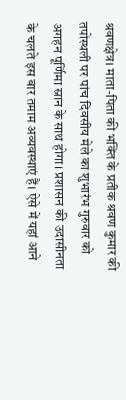श्रवणक्षेत्र। माता-पिता की भक्ति के प्रतीक श्रवण कुमार की तपोस्थली पर पांच दिवसीय मेले का शुभारंभ गुरुवार को अगहन पूर्णिमा स्नान के साथ होगा। प्रशासन की उदासीनता के चलते इस बार तमाम अव्यवस्थाएं हैं। ऐसे में यहां आने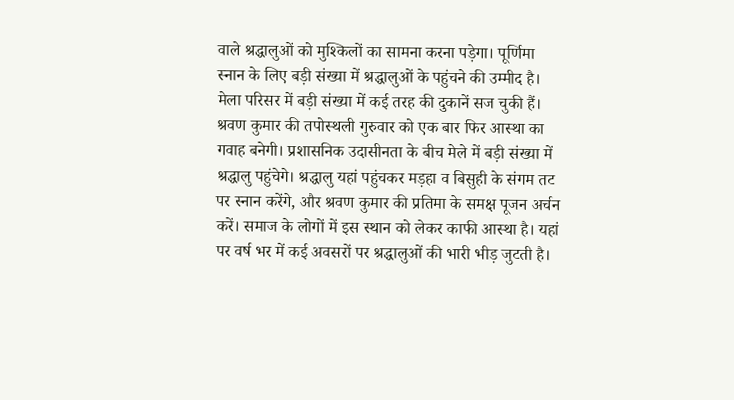वाले श्रद्धालुओं को मुश्किलों का सामना करना पड़ेगा। पूर्णिमा स्नान के लिए बड़ी संख्या में श्रद्धालुओं के पहुंचने की उम्मीद है। मेला परिसर में बड़ी संख्या में कई तरह की दुकानें सज चुकी हैं।
श्रवण कुमार की तपोस्थली गुरुवार को एक बार फिर आस्था का गवाह बनेगी। प्रशासनिक उदासीनता के बीच मेले में बड़ी संख्या में श्रद्धालु पहुंचेगे। श्रद्धालु यहां पहुंचकर मड़हा व बिसुही के संगम तट पर स्नान करेंगे, और श्रवण कुमार की प्रतिमा के समक्ष पूजन अर्चन करें। समाज के लोगों में इस स्थान को लेकर काफी आस्था है। यहां पर वर्ष भर में कई अवसरों पर श्रद्धालुओं की भारी भीड़ जुटती है।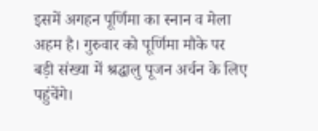इसमें अगहन पूर्णिमा का स्नान व मेला अहम है। गुरुवार को पूर्णिमा मौके पर बड़ी संख्या में श्रद्धालु पूजन अर्चन के लिए पहुंचेंगे।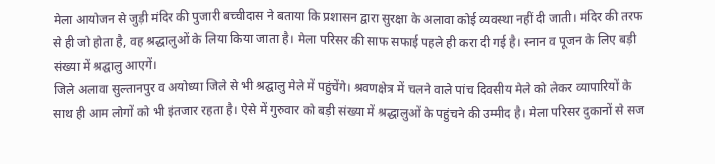मेला आयोजन से जुड़ी मंदिर की पुजारी बच्चीदास ने बताया कि प्रशासन द्वारा सुरक्षा के अलावा कोई व्यवस्था नहीं दी जाती। मंदिर की तरफ से ही जो होता है, वह श्रद्धालुओं के लिया किया जाता है। मेला परिसर की साफ सफाई पहले ही करा दी गई है। स्नान व पूजन के लिए बड़ी संख्या में श्रद्घालु आएगें।
जिले अलावा सुल्तानपुर व अयोध्या जिले से भी श्रद्घालु मेले में पहुंचेंगे। श्रवणक्षेत्र में चलने वाले पांच दिवसीय मेले को लेकर व्यापारियों के साथ ही आम लोगों को भी इंतजार रहता है। ऐसे में गुरुवार को बड़ी संख्या में श्रद्धालुओं के पहुंचने की उम्मीद है। मेला परिसर दुकानों से सज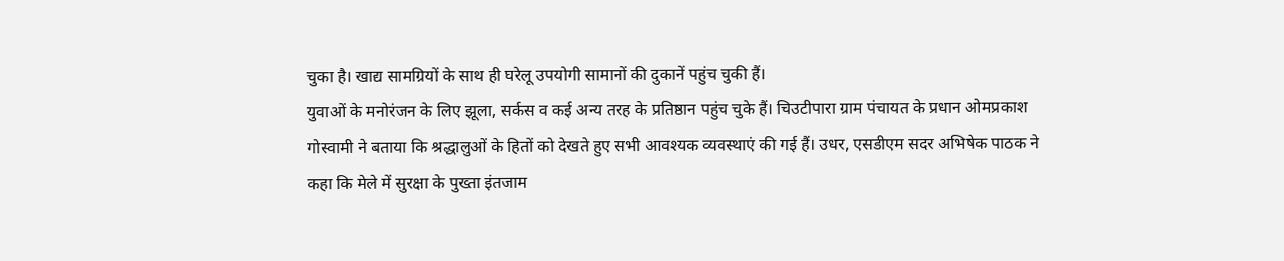चुका है। खाद्य सामग्रियों के साथ ही घरेलू उपयोगी सामानों की दुकानें पहुंच चुकी हैं।
युवाओं के मनोरंजन के लिए झूला, सर्कस व कई अन्य तरह के प्रतिष्ठान पहुंच चुके हैं। चिउटीपारा ग्राम पंचायत के प्रधान ओमप्रकाश गोस्वामी ने बताया कि श्रद्धालुओं के हितों को देखते हुए सभी आवश्यक व्यवस्थाएं की गई हैं। उधर, एसडीएम सदर अभिषेक पाठक ने कहा कि मेले में सुरक्षा के पुख्ता इंतजाम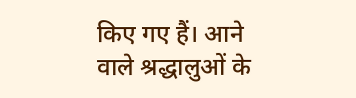किए गए हैं। आने वाले श्रद्धालुओं के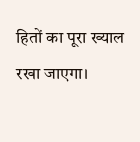हितों का पूरा ख्याल रखा जाएगा।